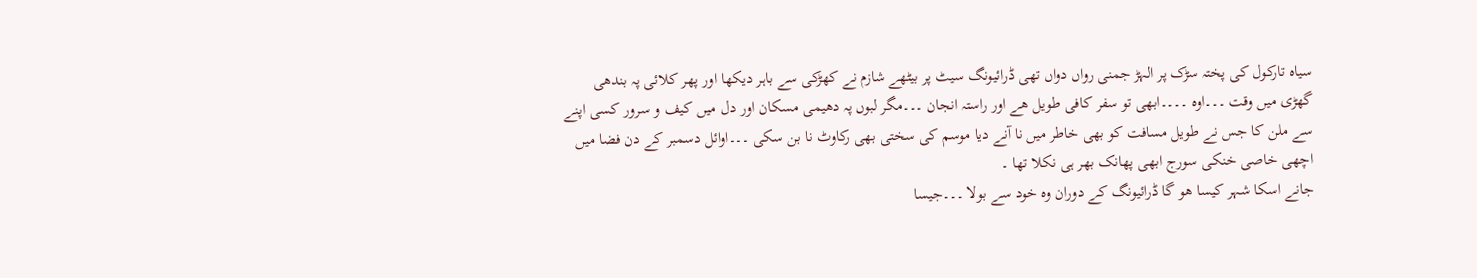سیاہ تارکول کی پختہ سڑک پر الہڑ جمنی رواں دواں تھی ڈرائیونگ سیٹ پر بیٹھے شازم نے کھڑکی سے باہر دیکھا اور پھر کلائی پہ بندھی گھڑی میں وقت ۔۔۔اوہ ۔۔۔۔ابھی تو سفر کافی طویل ھے اور راستہ انجان ۔۔۔مگر لبوں پہ دھیمی مسکان اور دل میں کیف و سرور کسی اپنے سے ملن کا جس نے طویل مسافت کو بھی خاطر میں نا آنے دیا موسم کی سختی بھی رکاوٹ نا بن سکی ۔۔۔اوائل دسمبر کے دن فضا میں اچھی خاصی خنکی سورج ابھی پھانک بھر ہی نکلا تھا ۔
جانے اسکا شہر کیسا ھو گا ڈرائیونگ کے دوران وہ خود سے بولا ۔۔۔جیسا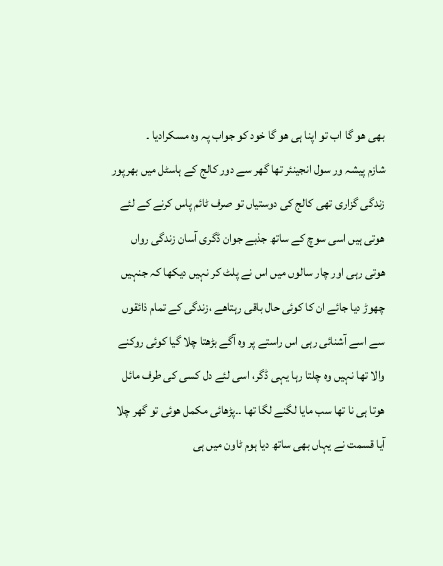بھی ھو گا اب تو اپنا ہی ھو گا خود کو جواب پہ وہ مسکرادیا ۔
شازم پیشہ ور سول انجینئر تھا گھر سے دور کالج کے ہاسٹل میں بھرپور زندگی گزاری تھی کالج کی دوستیاں تو صرف ٹائم پاس کرنے کے لئے ھوتی ہیں اسی سوچ کے ساتھ جذبے جوان ڈگری آسان زندگی رواں ھوتی رہی اور چار سالوں میں اس نے پلٹ کر نہیں دیکھا کہ جنہیں چھوڑ دیا جائے ان کا کوئی حال باقی رہتاھے ،زندگی کے تمام ذائقوں سے اسے آشنائی رہی اس راستے پر وہ آگے بڑھتا چلا گیا کوئی روکنے والا تھا نہیں وہ چلتا رہا یہی ڈگر، اسی لئے دل کسی کی طرف مائل ھوتا ہی نا تھا سب مایا لگنے لگا تھا ۔۔پڑھائی مکمل ھوئی تو گھر چلا آیا قسمت نے یہاں بھی ساتھ دیا ہوم ٹاون میں ہی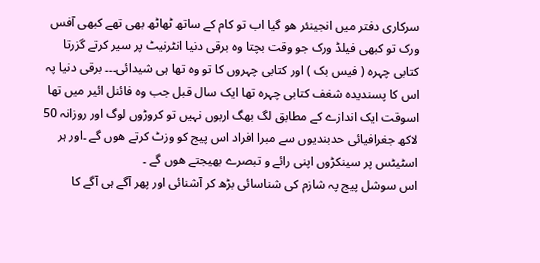سرکاری دفتر میں انجینئر ھو گیا اب تو کام کے ساتھ ٹھاٹھ بھی تھے کبھی آفس ورک تو کبھی فیلڈ ورک جو وقت بچتا وہ برقی دنیا انٹرنیٹ پر سیر کرتے گزرتا کتابی چہرہ ( فیس بک ) اور کتابی چہروں کا تو وہ تھا ہی شیدائی۔۔۔ برقی دنیا پہ اس کا پسندیدہ شغف کتابی چہرہ تھا ایک سال قبل جب وہ فائنل ائیر میں تھا اسوقت ایک اندازے کے مطابق لگ بھگ اربوں نہیں تو کروڑوں لوگ اور روزانہ 50 لاکھ جغرافیائی حدبندیوں سے مبرا افراد اس پیج کو وزٹ کرتے ھوں گے ۔اور ہر اسٹیٹس پر سینکڑوں اپنی رائے و تبصرے بھیجتے ھوں گے ۔
اس سوشل پیج پہ شازم کی شناسائی بڑھ کر آشنائی اور پھر آگے ہی آگے کا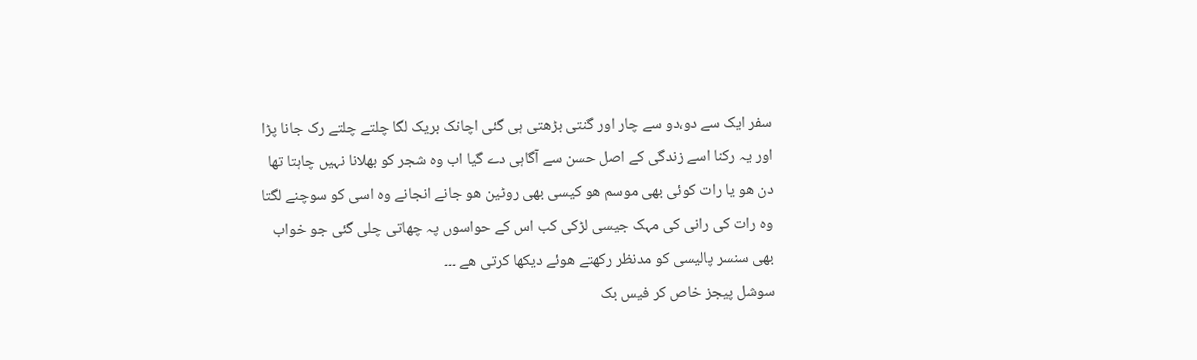سفر ایک سے دو،دو سے چار اور گنتی بڑھتی ہی گئی اچانک بریک لگا چلتے چلتے رک جانا پڑا اور یہ رکنا اسے زندگی کے اصل حسن سے آگاہی دے گیا اب وہ شجر کو بھلانا نہیں چاہتا تھا دن ھو یا رات کوئی بھی موسم ھو کیسی بھی روٹین ھو جانے انجانے وہ اسی کو سوچنے لگتا وہ رات کی رانی کی مہک جیسی لڑکی کب اس کے حواسوں پہ چھاتی چلی گئی جو خواب بھی سنسر پالیسی کو مدنظر رکھتے ھوئے دیکھا کرتی ھے ۔۔۔
سوشل پیجز خاص کر فیس بک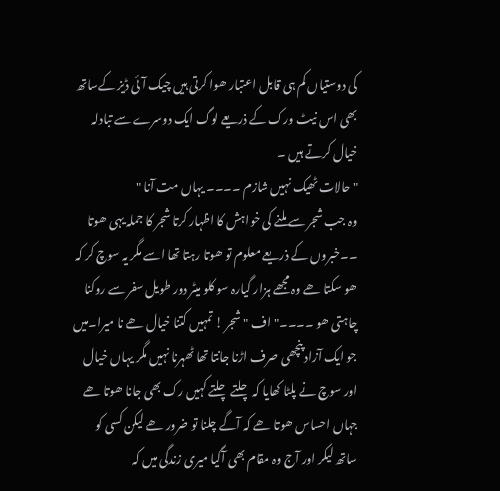کی دوستیاں کم ہی قابل اعتبار ھوا کرتی ہیں چیک آئی ڈیز کےساتھ بھی اس نیٹ ورک کے ذریعے لوگ ایک دوسرے سے تبادلہ خیال کرتے ہیں ۔
" حالات ٹھیک نہیں شازم ۔۔۔۔ یہاں مت آنا "
وہ جب شجر سے ملنے کی خواہش کا اظہار کرتا شجر کا جملہ یہی ھوتا ۔۔خبروں کے ذریعے معلوم تو ھوتا رہتا تھا اسے مگر یہ سوچ کر کہ ھو سکتا ھے وہ مجھے ہزار گیارہ سو کلو میٹر دور طویل سفر سے روکنا چاہتی ھو ۔۔۔۔"اف " شجر ! تمہیں کتنا خیال ھے نا میرا۔میں جو ایک آزاد پنچھی صرف اڑنا جانتا تھا ٹھہرنا نہیں مگر یہاں خیال اور سوچ نے پلٹا کھایا کہ چلتے چلتے کہیں رک بھی جانا ھوتا ھے جہاں احساس ھوتا ھے کہ آگے چلنا تو ضرور ھے لیکن کسی کو ساتھ لیکر اور آج وہ مقام بھی آگیا میری زندگی میں کہ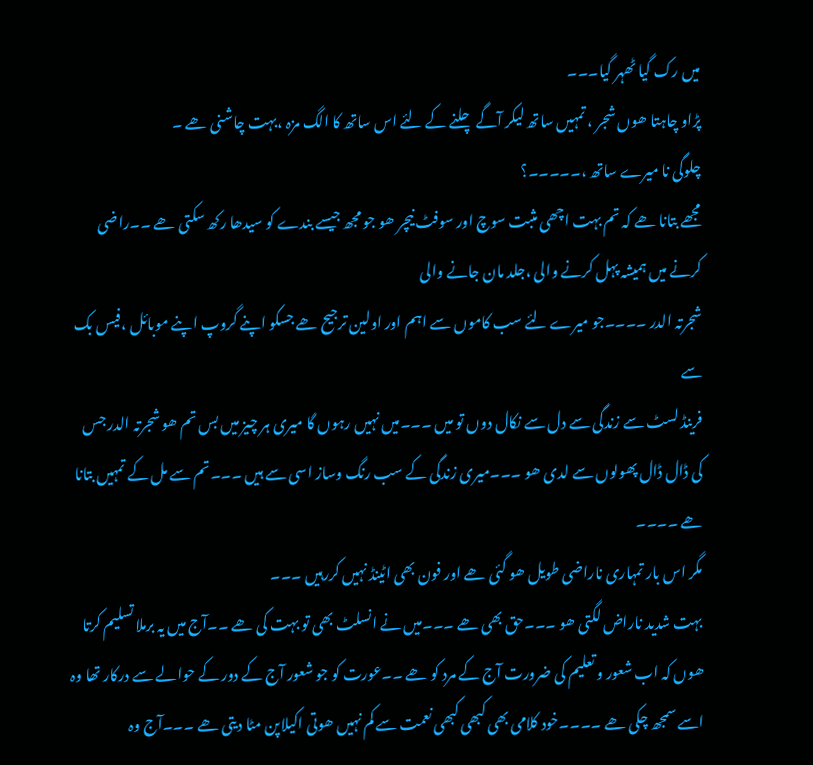میں رک گیا ٹھہر گیا۔۔۔
پڑاو چاہتا ھوں شجر ، تمہیں ساتھ لیکر آگے چلنے کے لئے اس ساتھ کا الگ مزہ ،بہت چاشنی ھے ۔
چلوگی نا میرے ساتھ ،۔۔۔۔۔؟
مجھے بتانا ھے کہ تم بہت اچھی مثبت سوچ اور سوفٹ نیچر ھو جو مجھ جیسے بندے کو سیدھا رکھ سکتی ھے ۔۔راضی کرنے میں ہمیشہ پہل کرنے والی ،جلد مان جانے والی
شجرتہ الدر ۔۔۔۔جو میرے لئے سب کاموں سے اہم اور اولین ترجیح ھے جسکو اپنے گروپ اپنے موبائل ،فیس بک سے
فرینڈ لسٹ سے زندگی سے دل سے نکال دوں تو میں ۔۔۔میں نہیں رہوں گا میری ہر چیز میں بس تم ھو شجرتہ الدر جس کی ڈال ڈال پھولوں سے لدی ھو ۔۔۔میری زندگی کے سب رنگ وساز اسی سے ہیں ۔۔۔تم سے مل کے تمہیں بتانا ھے ۔۔۔۔
مگر اس بار تمہاری ناراضی طویل ھو گئی ھے اور فون بھی اٹینڈ نہیں کررہیں ۔۔۔
بہت شدید ناراض لگتی ھو ۔۔۔حق بھی ھے ۔۔۔میں نے انسلٹ بھی تو بہت کی ھے ۔۔آج میں یہ برملا تسلیم کرتا ھوں کہ اب شعور و تعلیم کی ضرورت آج کے مرد کو ھے ۔۔عورت کو جو شعور آج کے دور کے حوالے سے درکار تھا وہ اسے سمجھ چکی ھے ۔۔۔۔خود کلامی بھی کبھی کبھی نعمت سے کم نہیں ھوتی اکیلاپن مٹا دیتی ھے ۔۔۔آج وہ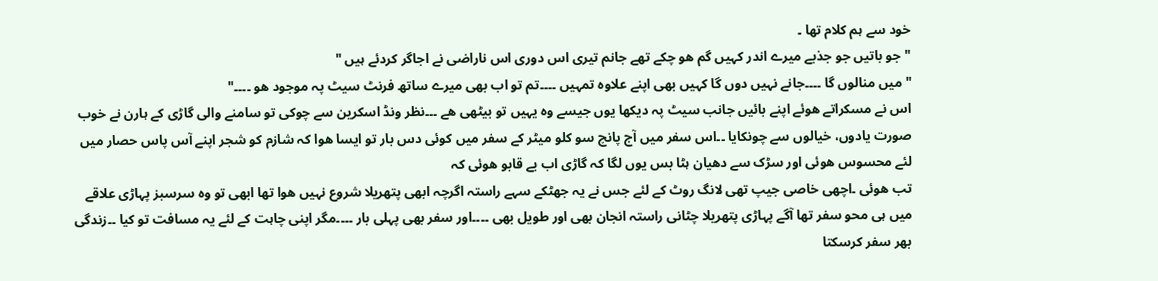خود سے ہم کلام تھا ۔
"جو باتیں جو جذبے میرے اندر کہیں گم ھو چکے تھے جانم تیری اس دوری اس ناراضی نے اجاگر کردئے ہیں "
" میں منالوں گا ۔۔۔۔جانے نہیں دوں گا کہیں بھی اپنے علاوہ تمہیں ۔۔۔۔تم تو اب بھی میرے ساتھ فرنٹ سیٹ پہ موجود ھو ۔۔۔۔"
اس نے مسکراتے ھوئے اپنے بائیں جانب سیٹ پہ دیکھا یوں جیسے وہ یہیں تو بیٹھی ھے ۔۔۔نظر ونڈ اسکرین سے چوکی تو سامنے والی گاڑی کے ہارن نے خوب صورت یادوں، خیالوں سے چونکایا ۔۔اس سفر میں آج پانچ سو کلو میٹر کے سفر میں کوئی دس بار تو ایسا ھوا کہ شازم کو شجر اپنے آس پاس حصار میں لئے محسوس ھوئی اور سڑک سے دھیان ہٹا بس یوں لگا کہ گاڑی اب بے قابو ھوئی کہ
تب ھوئی ۔اچھی خاصی جیپ تھی لانگ روٹ کے لئے جس نے یہ جھٹکے سہے راستہ اگرچہ ابھی پتھریلا شروع نہیں ھوا تھا ابھی تو وہ سرسبز پہاڑی علاقے میں ہی محو سفر تھا آگے پہاڑی پتھریلا چٹانی راستہ انجان بھی اور طویل بھی ۔۔۔۔اور سفر بھی پہلی بار ۔۔۔۔مگر اپنی چاہت کے لئے یہ مسافت تو کیا ۔۔زندگی بھر سفر کرسکتا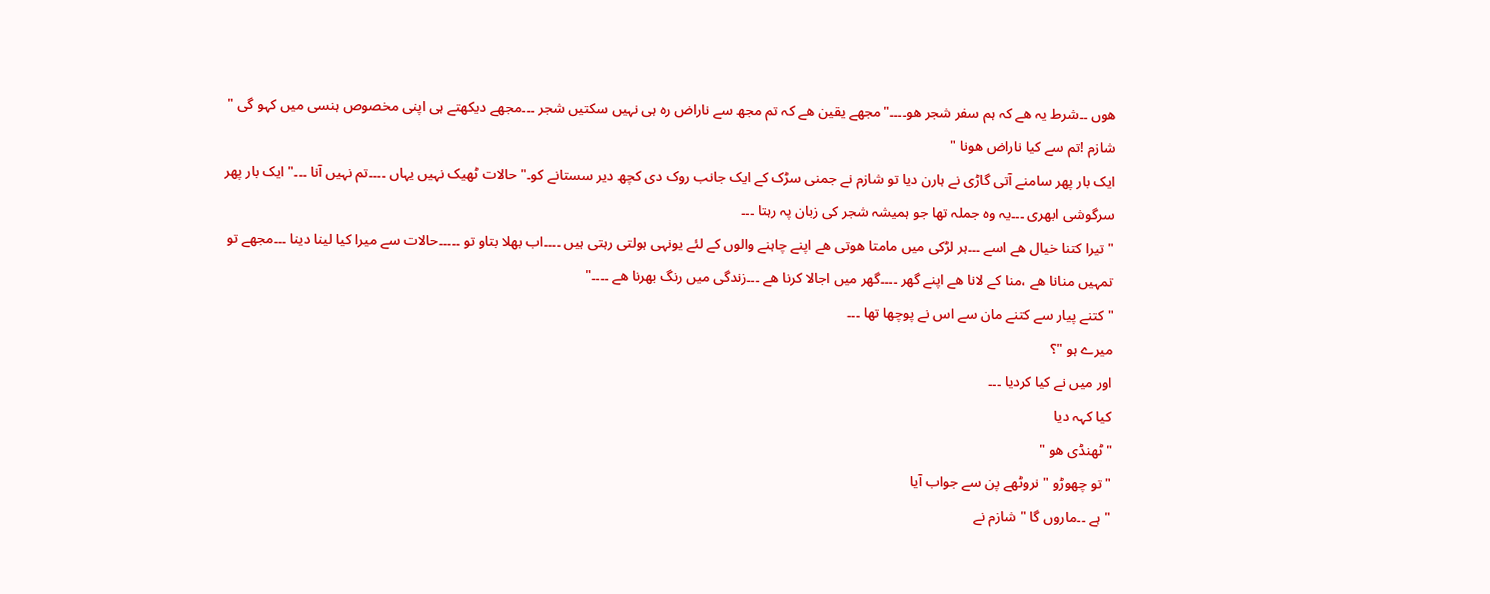ھوں ۔۔شرط یہ ھے کہ ہم سفر شجر ھو۔۔۔۔"مجھے یقین ھے کہ تم مجھ سے ناراض رہ ہی نہیں سکتیں شجر ۔۔۔مجھے دیکھتے ہی اپنی مخصوص ہنسی میں کہو گی " شازم !تم سے کیا ناراض ھونا "
ایک بار پھر سامنے آتی گاڑی نے ہارن دیا تو شازم نے جمنی سڑک کے ایک جانب روک دی کچھ دیر سستانے کو۔" حالات ٹھیک نہیں یہاں ۔۔۔۔تم نہیں آنا ۔۔۔" ایک بار پھر سرگوشی ابھری ۔۔۔یہ وہ جملہ تھا جو ہمیشہ شجر کی زبان پہ رہتا ۔۔۔
" تیرا کتنا خیال ھے اسے ۔۔۔ہر لڑکی میں مامتا ھوتی ھے اپنے چاہنے والوں کے لئے یونہی ہولتی رہتی ہیں ۔۔۔۔اب بھلا بتاو تو ۔۔۔۔۔حالات سے میرا کیا لینا دینا ۔۔۔مجھے تو تمہیں منانا ھے ،منا کے لانا ھے اپنے گھر ۔۔۔۔گھر میں اجالا کرنا ھے ۔۔۔زندگی میں رنگ بھرنا ھے ۔۔۔۔"
" کتنے پیار سے کتنے مان سے اس نے پوچھا تھا ۔۔۔
میرے ہو "؟
اور میں نے کیا کردیا ۔۔۔
کیا کہہ دیا
"ٹھنڈی ھو "
"تو چھوڑو " نروٹھے پن سے جواب آیا
" ہے ۔۔ماروں گا " شازم نے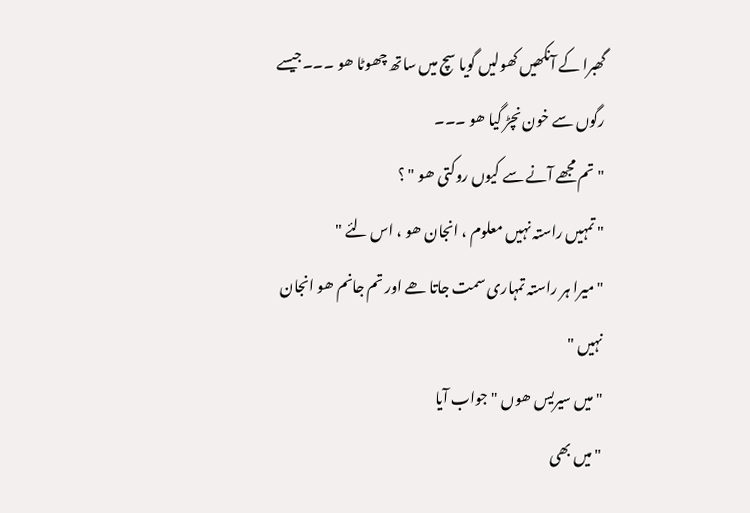گھبرا کے آنکھیں کھولیں گویا سچ میں ساتھ چھوٹا ھو ۔۔۔جیسے رگوں سے خون نچڑ گیا ھو ۔۔۔
" تم مجھے آنے سے کیوں روکتی ھو " ؟
" تمہیں راستہ نہیں معلوم ، انجان ھو ، اس لئے "
" میرا ہر راستہ تمہاری سمت جاتا ھے اور تم جانم ھو انجان نہیں "
"میں سیریس ھوں " جواب آیا
" میں بھی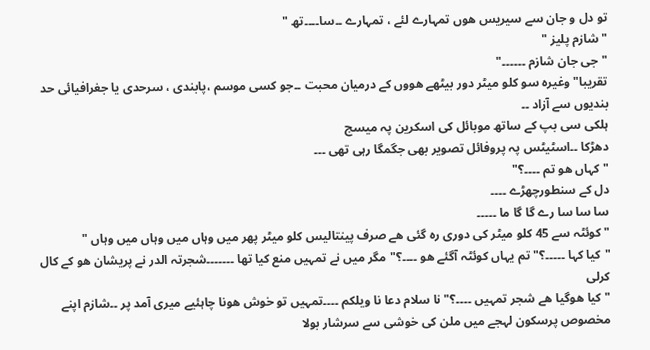تو دل و جان سے سیریس ھوں تمہارے لئے ، تمہارے ۔۔سا۔۔۔۔تھ "
" شازم پلیز "
"جی جان شازم ۔۔۔۔۔۔"
تقریبا" وغیرہ سو کلو میٹر دور بیٹھے ھووں کے درمیان محبت ۔۔جو کسی موسم ،پابندی ، سرحدی یا جغرافیائی حد بندیوں سے آزاد ۔۔
ہلکی سی بپ کے ساتھ موبائل کی اسکرین پہ میسج
دھڑکا ۔۔اسٹیٹس پہ پروفائل تصویر بھی جگمگا رہی تھی ۔۔۔
" کہاں ھو تم ۔۔۔۔؟"
دل کے سنطورچھڑے ۔۔۔۔
سا سا سا رے گا گا ما ۔۔۔۔۔
" کوئٹہ سے 45 کلو میٹر کی دوری رہ گئی ھے صرف پینتالیس کلو میٹر پھر میں وہاں میں وہاں میں وہاں "
"کیا کہا ۔۔۔۔۔؟" تم یہاں کوئٹہ آگئے ھو ۔۔۔۔؟" مگر میں نے تمہیں منع کیا تھا ۔۔۔۔۔۔۔شجرتہ الدر نے پریشان ھو کے کال کرلی
" کیا ھوگیا ھے شجر تمہیں ۔۔۔۔؟" نا سلام دعا نا ویلکم ۔۔۔۔تمہیں تو خوش ھونا چاہئیے میری آمد پر ۔۔شازم اپنے مخصوص پرسکون لہجے میں ملن کی خوشی سے سرشار بولا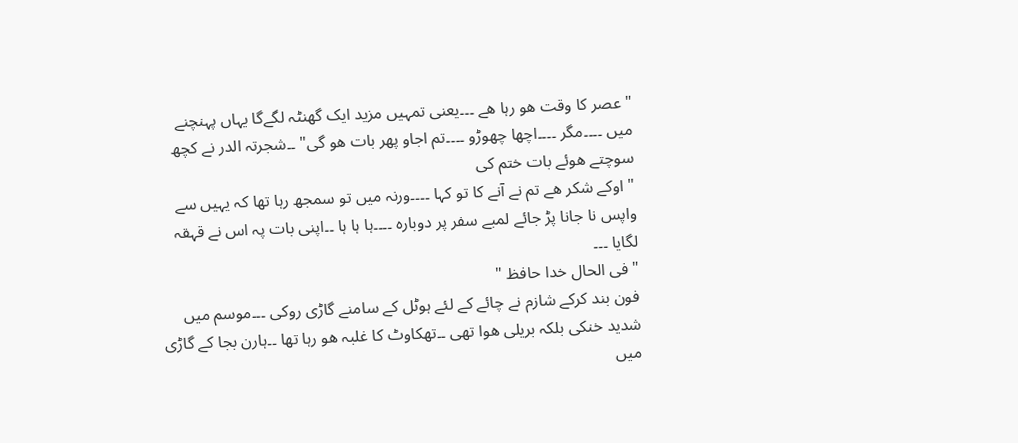" عصر کا وقت ھو رہا ھے ۔۔۔یعنی تمہیں مزید ایک گھنٹہ لگےگا یہاں پہنچنے میں ۔۔۔۔مگر ۔۔۔۔اچھا چھوڑو ۔۔۔۔تم اجاو پھر بات ھو گی" ۔۔شجرتہ الدر نے کچھ سوچتے ھوئے بات ختم کی
" اوکے شکر ھے تم نے آنے کا تو کہا ۔۔۔۔ورنہ میں تو سمجھ رہا تھا کہ یہیں سے واپس نا جانا پڑ جائے لمبے سفر پر دوبارہ ۔۔۔۔ہا ہا ہا ۔۔اپنی بات پہ اس نے قہقہ لگایا ۔۔۔
"فی الحال خدا حافظ "
فون بند کرکے شازم نے چائے کے لئے ہوٹل کے سامنے گاڑی روکی ۔۔۔موسم میں شدید خنکی بلکہ بریلی ھوا تھی ۔۔تھکاوٹ کا غلبہ ھو رہا تھا ۔۔ہارن بجا کے گاڑی میں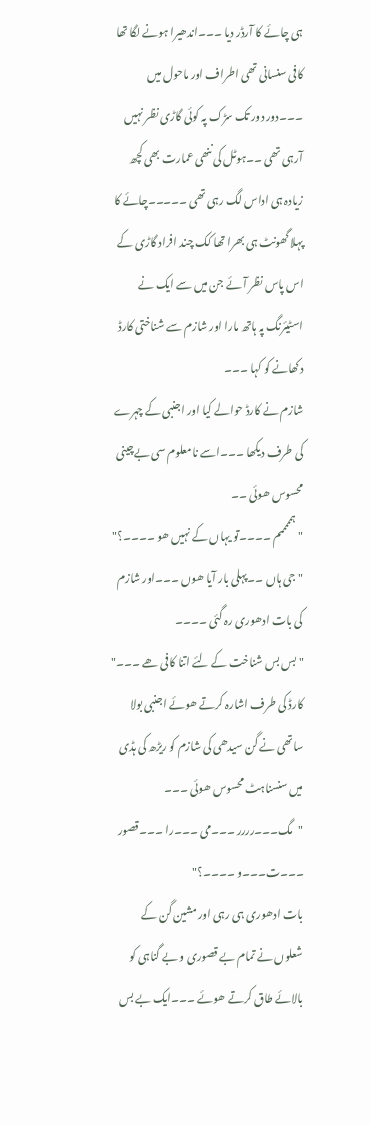ہی چائے کا آرڈر دیا ۔۔۔اندھیرا ہونے لگا تھا کافی سنسانی تھی اطراف اور ماحول میں ۔۔۔دور دور تک سڑک پہ کوئی گاڑی نظر نہیں آرہی تھی ۔۔ہوٹل کی ننھی عمارت بھی کچھ زیادہ ہی اداس لگ رہی تھی ۔۔۔۔۔چائے کا پہلا گھونٹ ہی بھرا تھا کک چند افراد گاڑی کے اس پاس نظر آئے جن میں سے ایک نے اسٹیئرنگ پہ ہاتھ مارا اور شازم سے شناختی کارڈ دکھانے کو کہا ۔۔۔
شازم نے کارڈ حوالے کیا اور اجنبی کے چہرے کی طرف دیکھا ۔۔۔اسے نامعلوم سی بےچینی محسوس ھوئی ۔۔
" ہمممممم ۔۔۔۔تو یہاں کے نہیں ھو ۔۔۔۔؟"
" جی ہاں ۔۔پہلی بار آیا ھوں ۔۔۔اور شازم کی بات ادھوری رہ گئی ۔۔۔۔
"بس بس شناخت کے لئے اتنا کافی ھے ۔۔۔" کارڈ کی طرف اشارہ کرتے ھوئے اجنبی بولا
ساتھی نے گن سیدھی کی شازم کو ریڑھ کی ہڈی میں سنسناہٹ محسوس ھوئی ۔۔۔
"مگ۔۔۔رررر ۔۔۔می ۔۔۔را ۔۔۔قصور ۔۔۔ت۔۔۔و ۔۔۔۔؟"
بات ادھوری ہی رہی اور مشین گن کے شعلوں نے تمام بے قصوری و بے گناہی کو بالائے طاق کرتے ھوئے ۔۔۔ایک بے بس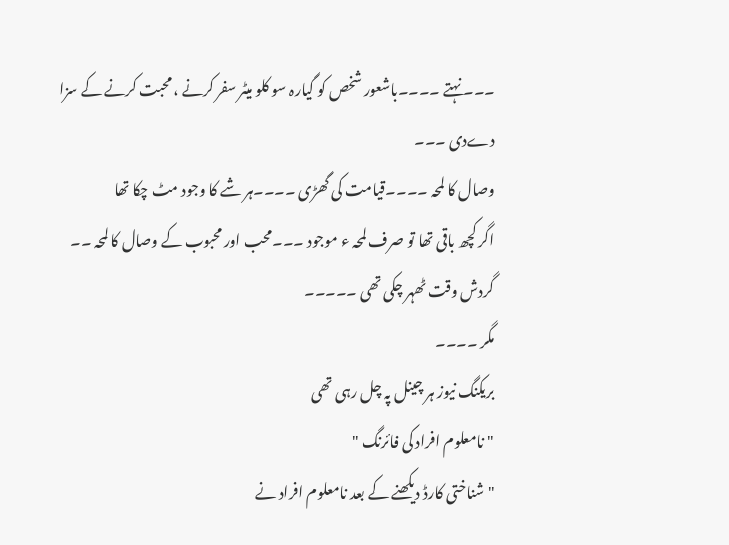۔۔۔ نہتے ۔۔۔۔باشعور شخص کو گیارہ سو کلو میٹر سفر کرنے ، محبت کرنے کے سزا دےدی ۔۔۔
وصال کا لمحہ ۔۔۔۔قیامت کی گھڑی ۔۔۔۔ہر شے کا وجود مٹ چکا تھا
اگر کچھ باقی تھا تو صرف لمحہ ء موجود ۔۔۔محب اور محبوب کے وصال کا لمحہ ۔۔
گردش وقت ٹھہر چکی تھی ۔۔۔۔۔
مگر ۔۔۔۔
بریکنگ نیوز ہر چینل پہ چل رہی تھی
" نامعلوم افراد کی فائرنگ "
"شناختی کارڈ دیکھنے کے بعد نامعلوم افراد نے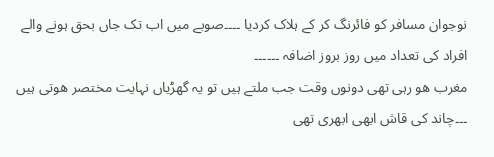نوجوان مسافر کو فائرنگ کر کے ہلاک کردیا ۔۔۔۔صوبے میں اب تک جاں بحق ہونے والے افراد کی تعداد میں روز بروز اضافہ ۔۔۔۔۔۔
مغرب ھو رہی تھی دونوں وقت جب ملتے ہیں تو یہ گھڑیاں نہایت مختصر ھوتی ہیں ۔۔۔چاند کی قاش ابھی ابھری تھی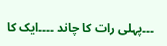۔۔۔پہلی رات کا چاند ۔۔۔۔ایک کا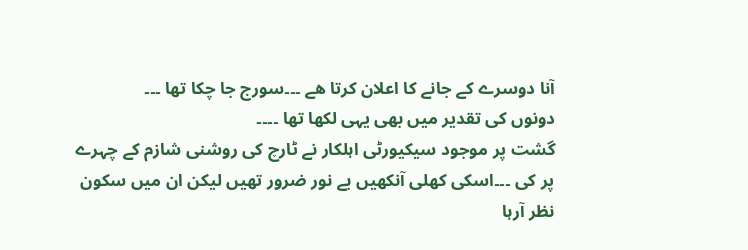آنا دوسرے کے جانے کا اعلان کرتا ھے ۔۔۔سورج جا چکا تھا ۔۔۔
دونوں کی تقدیر میں بھی یہی لکھا تھا ۔۔۔۔
گشت پر موجود سیکیورٹی اہلکار نے ٹارچ کی روشنی شازم کے چہرے پر کی ۔۔۔اسکی کھلی آنکھیں بے نور ضرور تھیں لیکن ان میں سکون نظر آرہا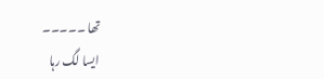تھا ۔۔۔۔۔
ایسا لگ رہا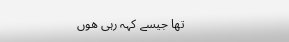تھا جیسے کہہ رہی ھوں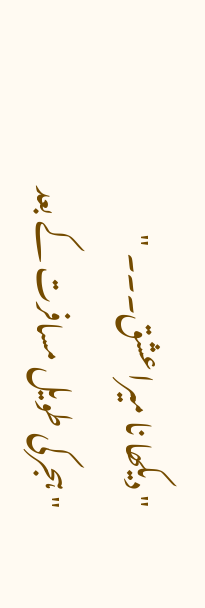" دیکھا نا میرا عشق۔۔۔ "
" ہجرکی طویل مسافرت کے بعد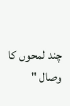چند لمحوں کا وصال "